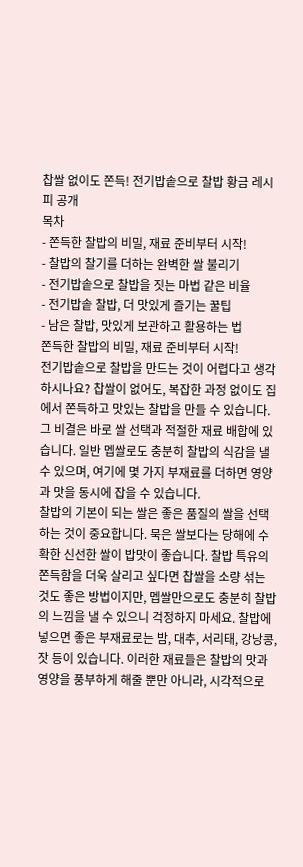찹쌀 없이도 쫀득! 전기밥솥으로 찰밥 황금 레시피 공개
목차
- 쫀득한 찰밥의 비밀, 재료 준비부터 시작!
- 찰밥의 찰기를 더하는 완벽한 쌀 불리기
- 전기밥솥으로 찰밥을 짓는 마법 같은 비율
- 전기밥솥 찰밥, 더 맛있게 즐기는 꿀팁
- 남은 찰밥, 맛있게 보관하고 활용하는 법
쫀득한 찰밥의 비밀, 재료 준비부터 시작!
전기밥솥으로 찰밥을 만드는 것이 어렵다고 생각하시나요? 찹쌀이 없어도, 복잡한 과정 없이도 집에서 쫀득하고 맛있는 찰밥을 만들 수 있습니다. 그 비결은 바로 쌀 선택과 적절한 재료 배합에 있습니다. 일반 멥쌀로도 충분히 찰밥의 식감을 낼 수 있으며, 여기에 몇 가지 부재료를 더하면 영양과 맛을 동시에 잡을 수 있습니다.
찰밥의 기본이 되는 쌀은 좋은 품질의 쌀을 선택하는 것이 중요합니다. 묵은 쌀보다는 당해에 수확한 신선한 쌀이 밥맛이 좋습니다. 찰밥 특유의 쫀득함을 더욱 살리고 싶다면 찹쌀을 소량 섞는 것도 좋은 방법이지만, 멥쌀만으로도 충분히 찰밥의 느낌을 낼 수 있으니 걱정하지 마세요. 찰밥에 넣으면 좋은 부재료로는 밤, 대추, 서리태, 강낭콩, 잣 등이 있습니다. 이러한 재료들은 찰밥의 맛과 영양을 풍부하게 해줄 뿐만 아니라, 시각적으로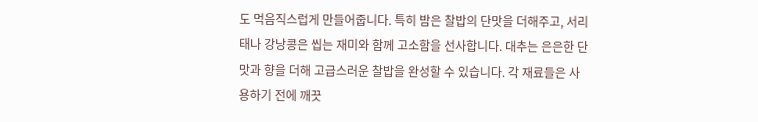도 먹음직스럽게 만들어줍니다. 특히 밤은 찰밥의 단맛을 더해주고, 서리태나 강낭콩은 씹는 재미와 함께 고소함을 선사합니다. 대추는 은은한 단맛과 향을 더해 고급스러운 찰밥을 완성할 수 있습니다. 각 재료들은 사용하기 전에 깨끗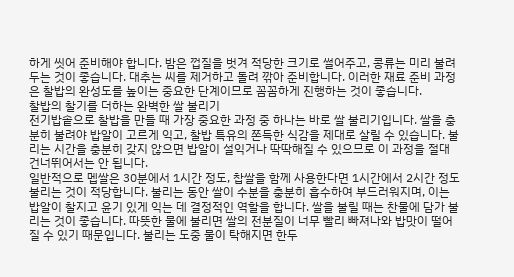하게 씻어 준비해야 합니다. 밤은 껍질을 벗겨 적당한 크기로 썰어주고, 콩류는 미리 불려두는 것이 좋습니다. 대추는 씨를 제거하고 돌려 깎아 준비합니다. 이러한 재료 준비 과정은 찰밥의 완성도를 높이는 중요한 단계이므로 꼼꼼하게 진행하는 것이 좋습니다.
찰밥의 찰기를 더하는 완벽한 쌀 불리기
전기밥솥으로 찰밥을 만들 때 가장 중요한 과정 중 하나는 바로 쌀 불리기입니다. 쌀을 충분히 불려야 밥알이 고르게 익고, 찰밥 특유의 쫀득한 식감을 제대로 살릴 수 있습니다. 불리는 시간을 충분히 갖지 않으면 밥알이 설익거나 딱딱해질 수 있으므로 이 과정을 절대 건너뛰어서는 안 됩니다.
일반적으로 멥쌀은 30분에서 1시간 정도, 찹쌀을 함께 사용한다면 1시간에서 2시간 정도 불리는 것이 적당합니다. 불리는 동안 쌀이 수분을 충분히 흡수하여 부드러워지며, 이는 밥알이 찰지고 윤기 있게 익는 데 결정적인 역할을 합니다. 쌀을 불릴 때는 찬물에 담가 불리는 것이 좋습니다. 따뜻한 물에 불리면 쌀의 전분질이 너무 빨리 빠져나와 밥맛이 떨어질 수 있기 때문입니다. 불리는 도중 물이 탁해지면 한두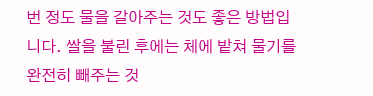번 정도 물을 갈아주는 것도 좋은 방법입니다. 쌀을 불린 후에는 체에 밭쳐 물기를 완전히 빼주는 것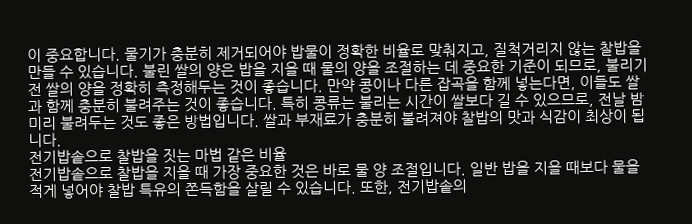이 중요합니다. 물기가 충분히 제거되어야 밥물이 정확한 비율로 맞춰지고, 질척거리지 않는 찰밥을 만들 수 있습니다. 불린 쌀의 양은 밥을 지을 때 물의 양을 조절하는 데 중요한 기준이 되므로, 불리기 전 쌀의 양을 정확히 측정해두는 것이 좋습니다. 만약 콩이나 다른 잡곡을 함께 넣는다면, 이들도 쌀과 함께 충분히 불려주는 것이 좋습니다. 특히 콩류는 불리는 시간이 쌀보다 길 수 있으므로, 전날 밤 미리 불려두는 것도 좋은 방법입니다. 쌀과 부재료가 충분히 불려져야 찰밥의 맛과 식감이 최상이 됩니다.
전기밥솥으로 찰밥을 짓는 마법 같은 비율
전기밥솥으로 찰밥을 지을 때 가장 중요한 것은 바로 물 양 조절입니다. 일반 밥을 지을 때보다 물을 적게 넣어야 찰밥 특유의 쫀득함을 살릴 수 있습니다. 또한, 전기밥솥의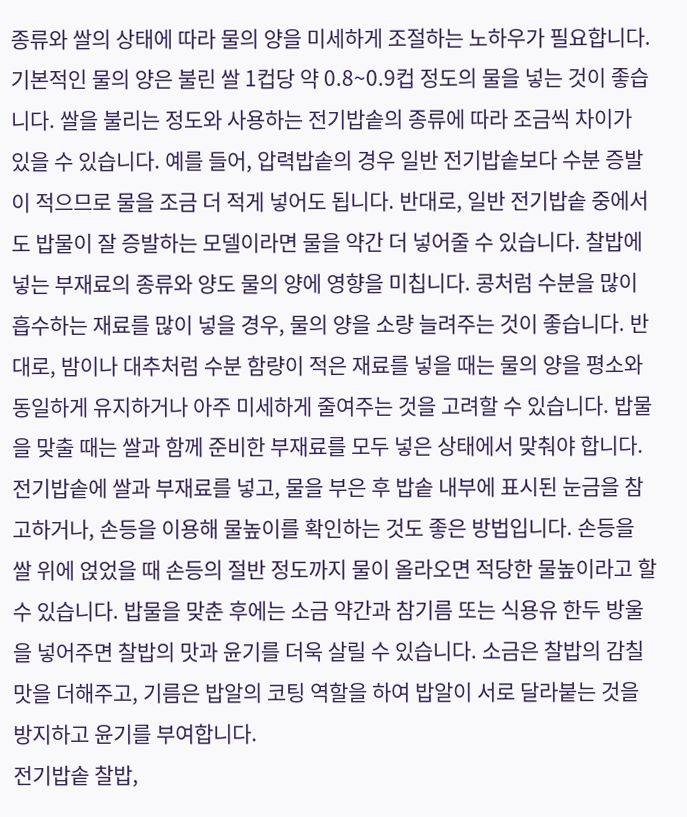종류와 쌀의 상태에 따라 물의 양을 미세하게 조절하는 노하우가 필요합니다.
기본적인 물의 양은 불린 쌀 1컵당 약 0.8~0.9컵 정도의 물을 넣는 것이 좋습니다. 쌀을 불리는 정도와 사용하는 전기밥솥의 종류에 따라 조금씩 차이가 있을 수 있습니다. 예를 들어, 압력밥솥의 경우 일반 전기밥솥보다 수분 증발이 적으므로 물을 조금 더 적게 넣어도 됩니다. 반대로, 일반 전기밥솥 중에서도 밥물이 잘 증발하는 모델이라면 물을 약간 더 넣어줄 수 있습니다. 찰밥에 넣는 부재료의 종류와 양도 물의 양에 영향을 미칩니다. 콩처럼 수분을 많이 흡수하는 재료를 많이 넣을 경우, 물의 양을 소량 늘려주는 것이 좋습니다. 반대로, 밤이나 대추처럼 수분 함량이 적은 재료를 넣을 때는 물의 양을 평소와 동일하게 유지하거나 아주 미세하게 줄여주는 것을 고려할 수 있습니다. 밥물을 맞출 때는 쌀과 함께 준비한 부재료를 모두 넣은 상태에서 맞춰야 합니다. 전기밥솥에 쌀과 부재료를 넣고, 물을 부은 후 밥솥 내부에 표시된 눈금을 참고하거나, 손등을 이용해 물높이를 확인하는 것도 좋은 방법입니다. 손등을 쌀 위에 얹었을 때 손등의 절반 정도까지 물이 올라오면 적당한 물높이라고 할 수 있습니다. 밥물을 맞춘 후에는 소금 약간과 참기름 또는 식용유 한두 방울을 넣어주면 찰밥의 맛과 윤기를 더욱 살릴 수 있습니다. 소금은 찰밥의 감칠맛을 더해주고, 기름은 밥알의 코팅 역할을 하여 밥알이 서로 달라붙는 것을 방지하고 윤기를 부여합니다.
전기밥솥 찰밥,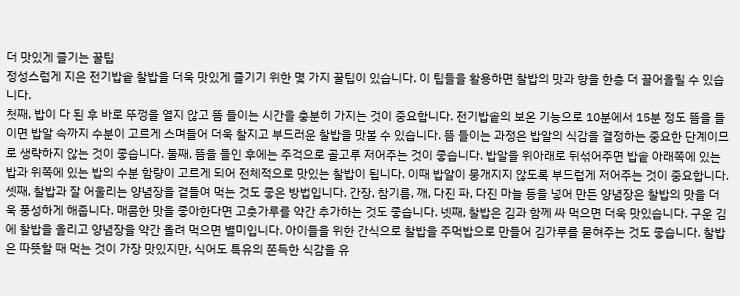더 맛있게 즐기는 꿀팁
정성스럽게 지은 전기밥솥 찰밥을 더욱 맛있게 즐기기 위한 몇 가지 꿀팁이 있습니다. 이 팁들을 활용하면 찰밥의 맛과 향을 한층 더 끌어올릴 수 있습니다.
첫째, 밥이 다 된 후 바로 뚜껑을 열지 않고 뜸 들이는 시간을 충분히 가지는 것이 중요합니다. 전기밥솥의 보온 기능으로 10분에서 15분 정도 뜸을 들이면 밥알 속까지 수분이 고르게 스며들어 더욱 찰지고 부드러운 찰밥을 맛볼 수 있습니다. 뜸 들이는 과정은 밥알의 식감을 결정하는 중요한 단계이므로 생략하지 않는 것이 좋습니다. 둘째, 뜸을 들인 후에는 주걱으로 골고루 저어주는 것이 좋습니다. 밥알을 위아래로 뒤섞어주면 밥솥 아래쪽에 있는 밥과 위쪽에 있는 밥의 수분 함량이 고르게 되어 전체적으로 맛있는 찰밥이 됩니다. 이때 밥알이 뭉개지지 않도록 부드럽게 저어주는 것이 중요합니다. 셋째, 찰밥과 잘 어울리는 양념장을 곁들여 먹는 것도 좋은 방법입니다. 간장, 참기름, 깨, 다진 파, 다진 마늘 등을 넣어 만든 양념장은 찰밥의 맛을 더욱 풍성하게 해줍니다. 매콤한 맛을 좋아한다면 고춧가루를 약간 추가하는 것도 좋습니다. 넷째, 찰밥은 김과 함께 싸 먹으면 더욱 맛있습니다. 구운 김에 찰밥을 올리고 양념장을 약간 올려 먹으면 별미입니다. 아이들을 위한 간식으로 찰밥을 주먹밥으로 만들어 김가루를 묻혀주는 것도 좋습니다. 찰밥은 따뜻할 때 먹는 것이 가장 맛있지만, 식어도 특유의 쫀득한 식감을 유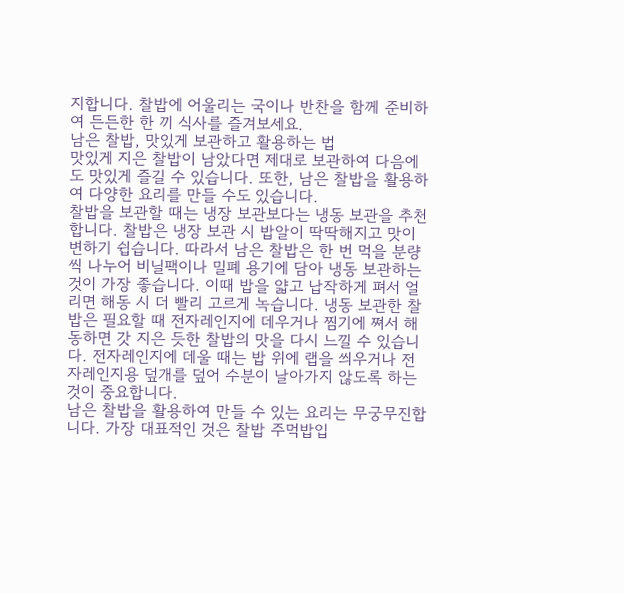지합니다. 찰밥에 어울리는 국이나 반찬을 함께 준비하여 든든한 한 끼 식사를 즐겨보세요.
남은 찰밥, 맛있게 보관하고 활용하는 법
맛있게 지은 찰밥이 남았다면 제대로 보관하여 다음에도 맛있게 즐길 수 있습니다. 또한, 남은 찰밥을 활용하여 다양한 요리를 만들 수도 있습니다.
찰밥을 보관할 때는 냉장 보관보다는 냉동 보관을 추천합니다. 찰밥은 냉장 보관 시 밥알이 딱딱해지고 맛이 변하기 쉽습니다. 따라서 남은 찰밥은 한 번 먹을 분량씩 나누어 비닐팩이나 밀폐 용기에 담아 냉동 보관하는 것이 가장 좋습니다. 이때 밥을 얇고 납작하게 펴서 얼리면 해동 시 더 빨리 고르게 녹습니다. 냉동 보관한 찰밥은 필요할 때 전자레인지에 데우거나 찜기에 쪄서 해동하면 갓 지은 듯한 찰밥의 맛을 다시 느낄 수 있습니다. 전자레인지에 데울 때는 밥 위에 랩을 씌우거나 전자레인지용 덮개를 덮어 수분이 날아가지 않도록 하는 것이 중요합니다.
남은 찰밥을 활용하여 만들 수 있는 요리는 무궁무진합니다. 가장 대표적인 것은 찰밥 주먹밥입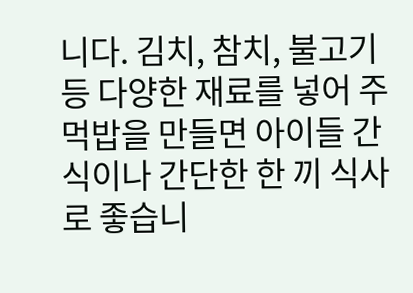니다. 김치, 참치, 불고기 등 다양한 재료를 넣어 주먹밥을 만들면 아이들 간식이나 간단한 한 끼 식사로 좋습니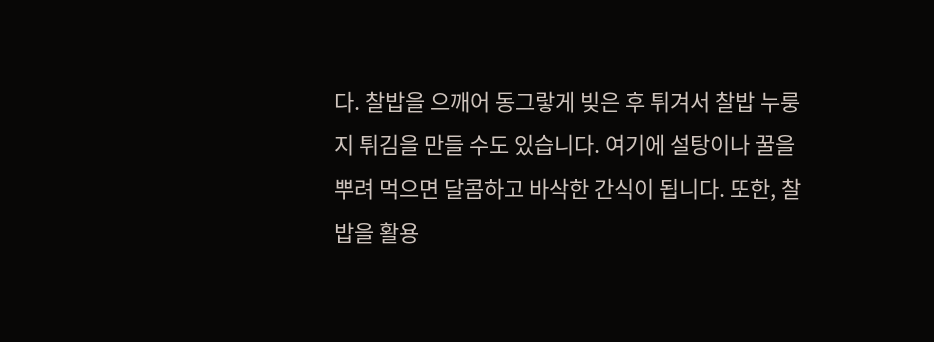다. 찰밥을 으깨어 동그랗게 빚은 후 튀겨서 찰밥 누룽지 튀김을 만들 수도 있습니다. 여기에 설탕이나 꿀을 뿌려 먹으면 달콤하고 바삭한 간식이 됩니다. 또한, 찰밥을 활용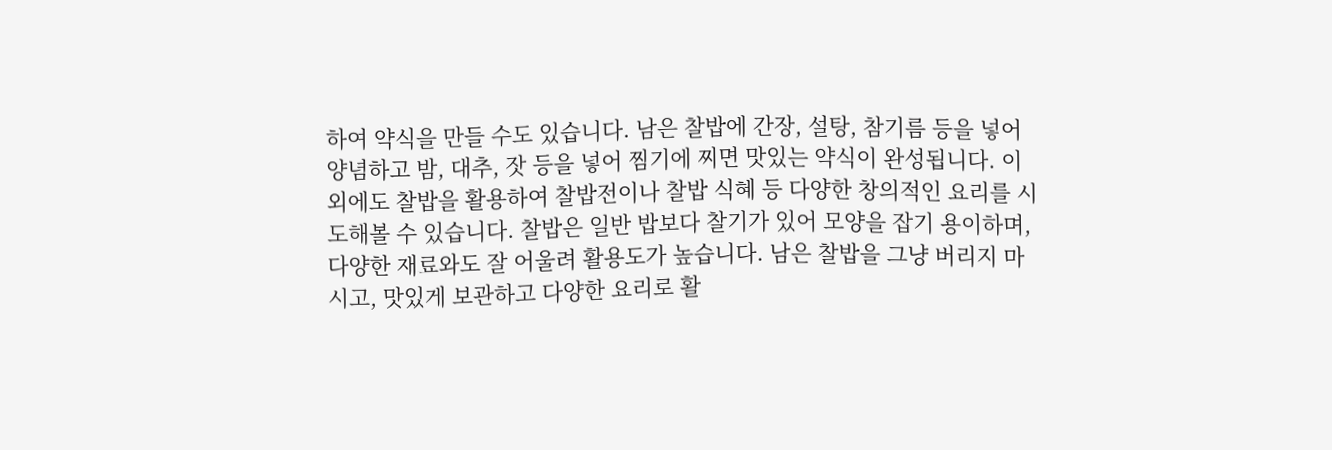하여 약식을 만들 수도 있습니다. 남은 찰밥에 간장, 설탕, 참기름 등을 넣어 양념하고 밤, 대추, 잣 등을 넣어 찜기에 찌면 맛있는 약식이 완성됩니다. 이 외에도 찰밥을 활용하여 찰밥전이나 찰밥 식혜 등 다양한 창의적인 요리를 시도해볼 수 있습니다. 찰밥은 일반 밥보다 찰기가 있어 모양을 잡기 용이하며, 다양한 재료와도 잘 어울려 활용도가 높습니다. 남은 찰밥을 그냥 버리지 마시고, 맛있게 보관하고 다양한 요리로 활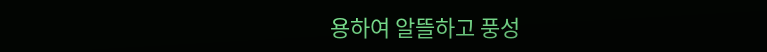용하여 알뜰하고 풍성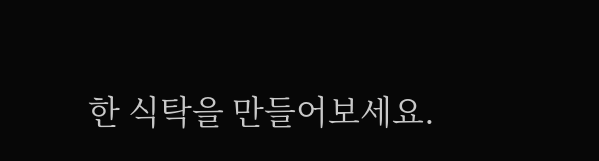한 식탁을 만들어보세요.